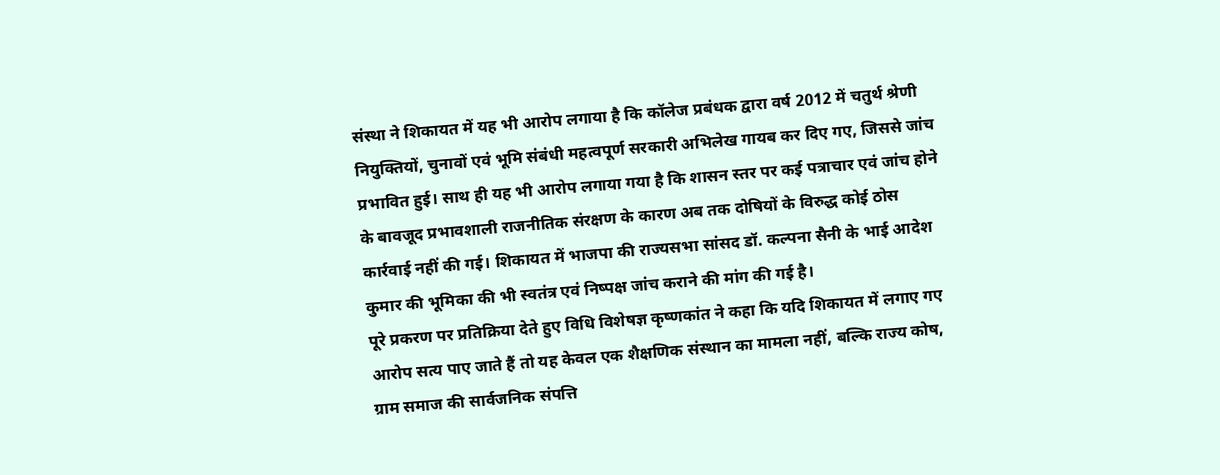संस्था ने शिकायत में यह भी आरोप लगाया है कि कॉलेज प्रबंधक द्वारा वर्ष 2012 में चतुर्थ श्रेणी नियुक्तियों, चुनावों एवं भूमि संबंधी महत्वपूर्ण सरकारी अभिलेख गायब कर दिए गए, जिससे जांच प्रभावित हुई। साथ ही यह भी आरोप लगाया गया है कि शासन स्तर पर कई पत्राचार एवं जांच होने के बावजूद प्रभावशाली राजनीतिक संरक्षण के कारण अब तक दोषियों के विरुद्ध कोई ठोस कार्रवाई नहीं की गई। शिकायत में भाजपा की राज्यसभा सांसद डॉ. कल्पना सैनी के भाई आदेश कुमार की भूमिका की भी स्वतंत्र एवं निष्पक्ष जांच कराने की मांग की गई है।
पूरे प्रकरण पर प्रतिक्रिया देते हुए विधि विशेषज्ञ कृष्णकांत ने कहा कि यदि शिकायत में लगाए गए आरोप सत्य पाए जाते हैं तो यह केवल एक शैक्षणिक संस्थान का मामला नहीं, बल्कि राज्य कोष, ग्राम समाज की सार्वजनिक संपत्ति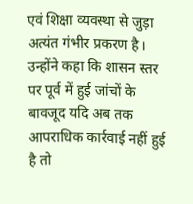एवं शिक्षा व्यवस्था से जुड़ा अत्यंत गंभीर प्रकरण है। उन्होंने कहा कि शासन स्तर पर पूर्व में हुई जांचों के बावजूद यदि अब तक आपराधिक कार्रवाई नहीं हुई है तो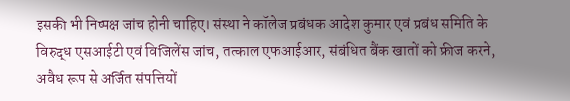इसकी भी निष्पक्ष जांच होनी चाहिए। संस्था ने कॉलेज प्रबंधक आदेश कुमार एवं प्रबंध समिति के विरुद्ध एसआईटी एवं विजिलेंस जांच, तत्काल एफआईआर, संबंधित बैंक खातों को फ्रीज करने, अवैध रूप से अर्जित संपत्तियों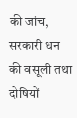की जांच, सरकारी धन की वसूली तथा दोषियों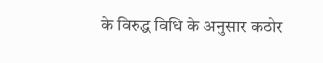के विरुद्ध विधि के अनुसार कठोर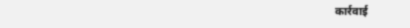कार्रवाई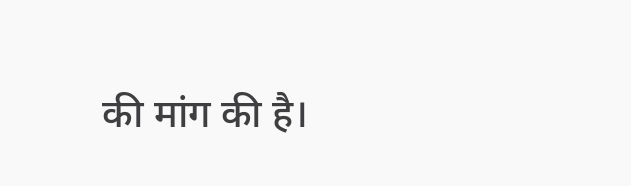की मांग की है।